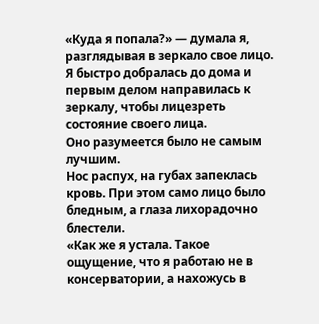«Куда я попала?» — думала я, разглядывая в зеркало свое лицо.
Я быстро добралась до дома и первым делом направилась к зеркалу, чтобы лицезреть состояние своего лица.
Оно разумеется было не самым лучшим.
Нос распух, на губах запеклась кровь. При этом само лицо было бледным, а глаза лихорадочно блестели.
«Как же я устала. Такое ощущение, что я работаю не в консерватории, а нахожусь в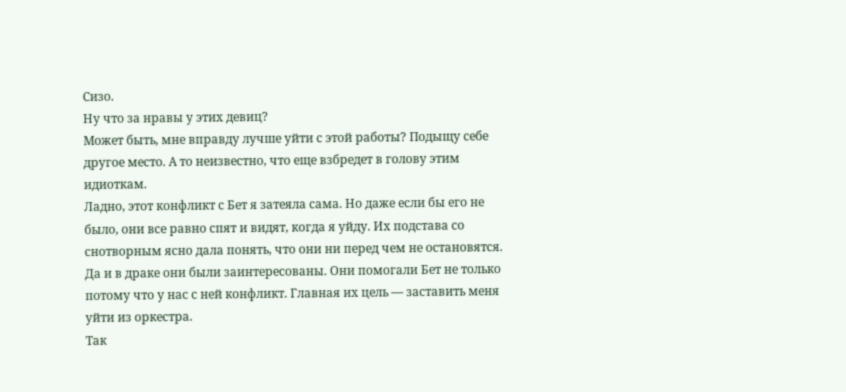Сизо.
Ну что за нравы у этих девиц?
Может быть, мне вправду лучше уйти с этой работы? Подыщу себе другое место. А то неизвестно, что еще взбредет в голову этим идиоткам.
Ладно, этот конфликт с Бет я затеяла сама. Но даже если бы его не было, они все равно спят и видят, когда я уйду. Их подстава со снотворным ясно дала понять, что они ни перед чем не остановятся. Да и в драке они были заинтересованы. Они помогали Бет не только потому что у нас с ней конфликт. Главная их цель — заставить меня уйти из оркестра.
Так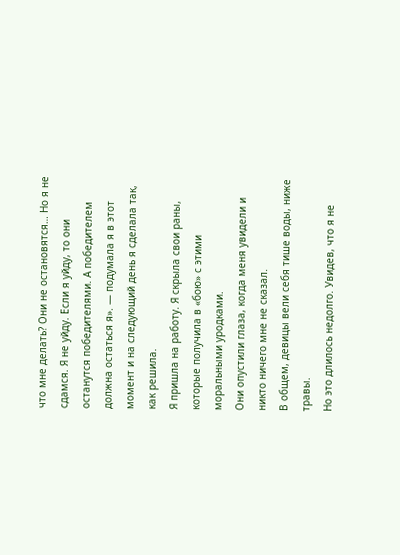что мне делать? Они не остановятся… Но я не сдамся. Я не уйду. Если я уйду, то они останутся победителями. А победителем должна остаться я». — подумала я в этот момент и на следующий день я сделала так, как решила.
Я пришла на работу. Я скрыла свои раны, которые получила в «бою» с этими моральными уродками.
Они опустили глаза, когда меня увидели и никто ничего мне не сказал.
В общем, девицы вели себя тише воды, ниже травы.
Но это длилось недолго. Увидев, что я не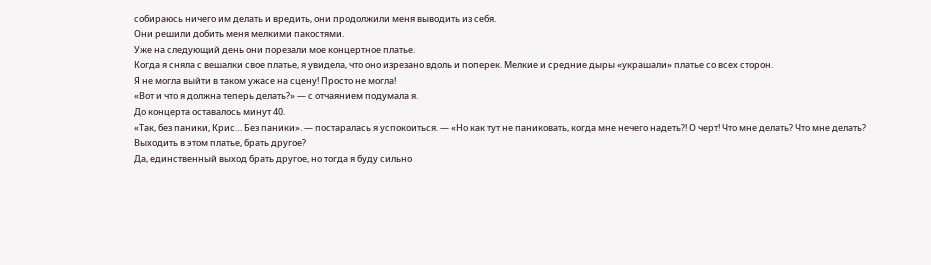собираюсь ничего им делать и вредить, они продолжили меня выводить из себя.
Они решили добить меня мелкими пакостями.
Уже на следующий день они порезали мое концертное платье.
Когда я сняла с вешалки свое платье, я увидела, что оно изрезано вдоль и поперек. Мелкие и средние дыры «украшали» платье со всех сторон.
Я не могла выйти в таком ужасе на сцену! Просто не могла!
«Вот и что я должна теперь делать?» — с отчаянием подумала я.
До концерта оставалось минут 40.
«Так, без паники, Крис… Без паники». — постаралась я успокоиться. — «Но как тут не паниковать, когда мне нечего надеть?! О черт! Что мне делать? Что мне делать?
Выходить в этом платье, брать другое?
Да, единственный выход брать другое, но тогда я буду сильно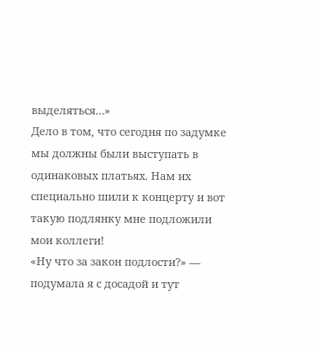выделяться…»
Дело в том, что сегодня по задумке мы должны были выступать в одинаковых платьях. Нам их специально шили к концерту и вот такую подлянку мне подложили мои коллеги!
«Ну что за закон подлости?» — подумала я с досадой и тут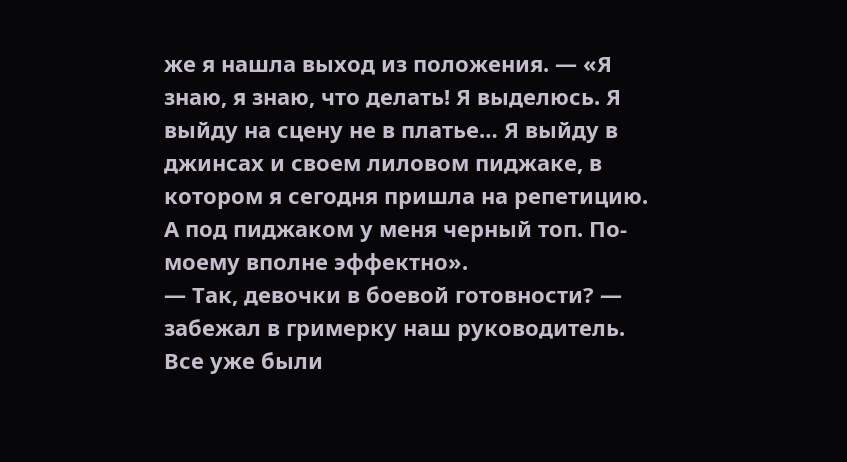же я нашла выход из положения. — «Я знаю, я знаю, что делать! Я выделюсь. Я выйду на сцену не в платье… Я выйду в джинсах и своем лиловом пиджаке, в котором я сегодня пришла на репетицию. А под пиджаком у меня черный топ. По-моему вполне эффектно».
— Так, девочки в боевой готовности? — забежал в гримерку наш руководитель.
Все уже были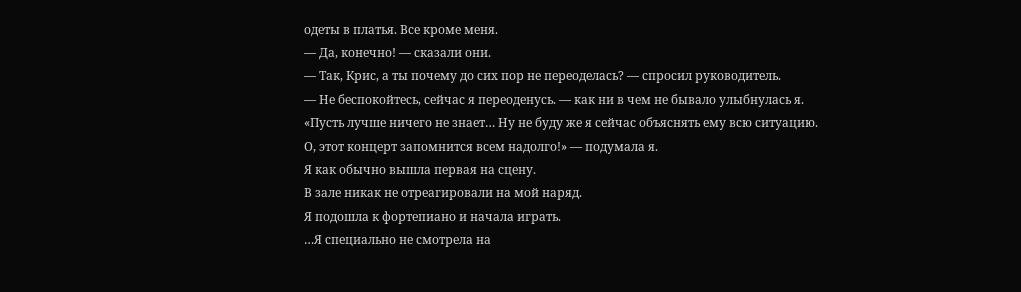одеты в платья. Все кроме меня.
— Да, конечно! — сказали они.
— Так, Крис, а ты почему до сих пор не переоделась? — спросил руководитель.
— Не беспокойтесь, сейчас я переоденусь. — как ни в чем не бывало улыбнулась я.
«Пусть лучше ничего не знает… Ну не буду же я сейчас объяснять ему всю ситуацию.
О, этот концерт запомнится всем надолго!» — подумала я.
Я как обычно вышла первая на сцену.
В зале никак не отреагировали на мой наряд.
Я подошла к фортепиано и начала играть.
…Я специально не смотрела на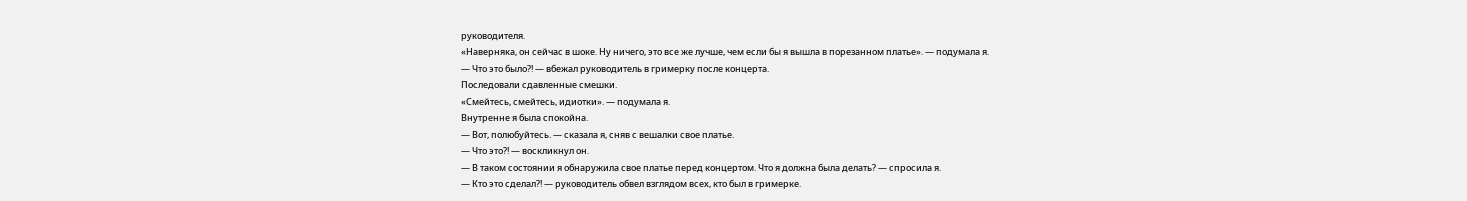руководителя.
«Наверняка, он сейчас в шоке. Ну ничего, это все же лучше, чем если бы я вышла в порезанном платье». — подумала я.
— Что это было?! — вбежал руководитель в гримерку после концерта.
Последовали сдавленные смешки.
«Смейтесь, смейтесь, идиотки». — подумала я.
Внутренне я была спокойна.
— Вот, полюбуйтесь. — сказала я, сняв с вешалки свое платье.
— Что это?! — воскликнул он.
— В таком состоянии я обнаружила свое платье перед концертом. Что я должна была делать? — спросила я.
— Кто это сделал?! — руководитель обвел взглядом всех, кто был в гримерке.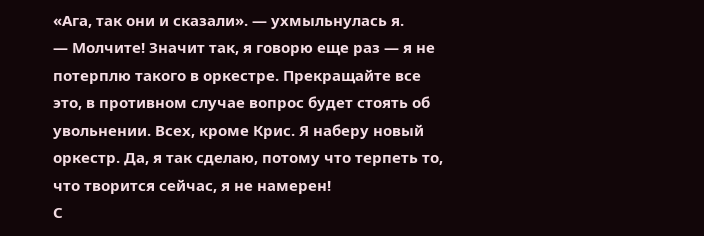«Ага, так они и сказали». — ухмыльнулась я.
— Молчите! Значит так, я говорю еще раз — я не потерплю такого в оркестре. Прекращайте все это, в противном случае вопрос будет стоять об увольнении. Всех, кроме Крис. Я наберу новый оркестр. Да, я так сделаю, потому что терпеть то, что творится сейчас, я не намерен!
С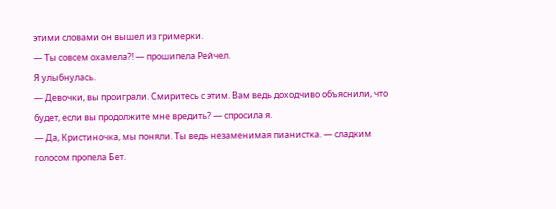этими словами он вышел из гримерки.
— Ты совсем охамела?! — прошипела Рейчел.
Я улыбнулась.
— Девочки, вы проиграли. Смиритесь с этим. Вам ведь доходчиво объяснили, что будет, если вы продолжите мне вредить? — спросила я.
— Да, Кристиночка, мы поняли. Ты ведь незаменимая пианистка. — сладким голосом пропела Бет.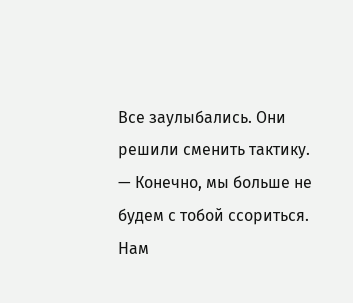Все заулыбались. Они решили сменить тактику.
— Конечно, мы больше не будем с тобой ссориться. Нам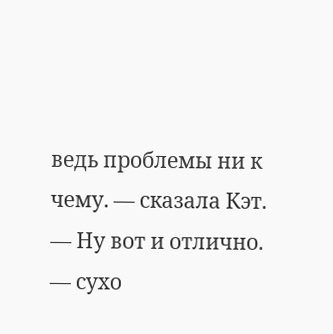ведь проблемы ни к чему. — сказала Кэт.
— Ну вот и отлично. — сухо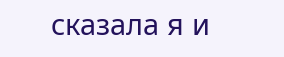сказала я и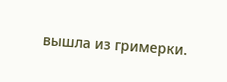вышла из гримерки.